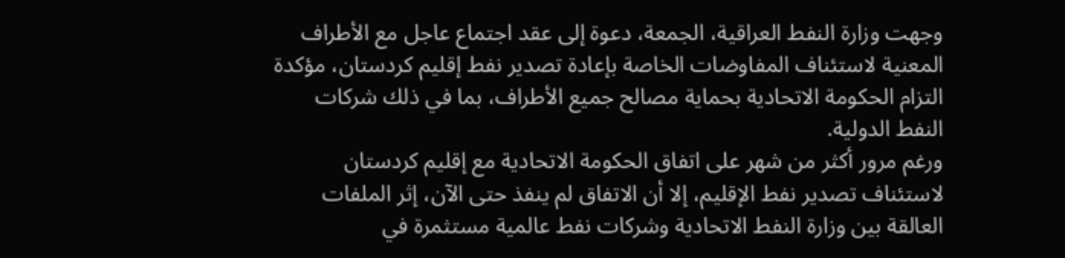وجهت وزارة النفط العراقية، الجمعة، دعوة إلى عقد اجتماع عاجل مع الأطراف المعنية لاستئناف المفاوضات الخاصة بإعادة تصدير نفط إقليم كردستان، مؤكدة التزام الحكومة الاتحادية بحماية مصالح جميع الأطراف، بما في ذلك شركات النفط الدولية.
ورغم مرور أكثر من شهر على اتفاق الحكومة الاتحادية مع إقليم كردستان لاستئناف تصدير نفط الإقليم، إلا أن الاتفاق لم ينفذ حتى الآن، إثر الملفات العالقة بين وزارة النفط الاتحادية وشركات نفط عالمية مستثمرة في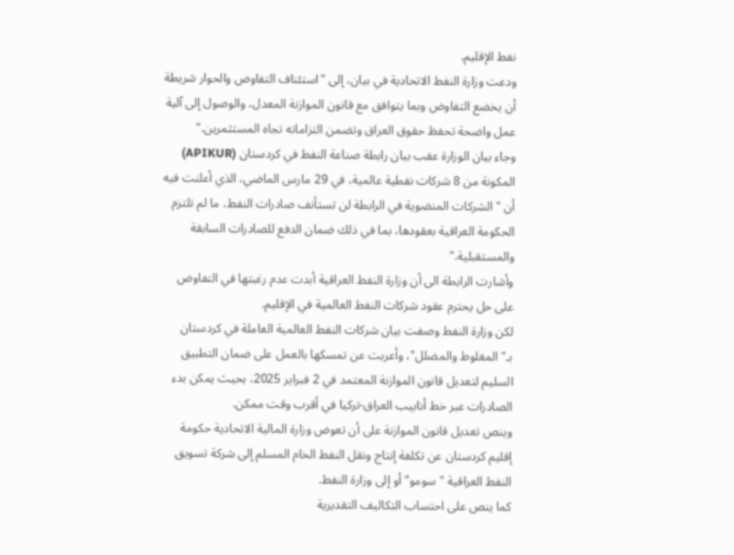نفط الإقليم.
ودعت وزارة النفط الاتحادية في بيان، إلى "استئناف التفاوض والحوار شريطة أن يخضع التفاوض وبما يتوافق مع قانون الموازنة المعدل، والوصول إلى آلية عمل واضحة تحفظ حقوق العراق وتضمن التزاماته تجاه المستثمرين."
وجاء بيان الوزارة عقب بيان رابطة صناعة النفط في كردستان (APIKUR) المكونة من 8 شركات نفطية عالمية، في 29 مارس الماضي، الذي أعلنت فيه أن "الشركات المنضوية في الرابطة لن تستأنف صادرات النفط، ما لم تلتزم الحكومة العراقية بعقودها، بما في ذلك ضمان الدفع للصادرات السابقة والمستقبلية."
وأشارت الرابطة الى أن وزارة النفط العراقية أبدت عدم رغبتها في التفاوض على حل يحترم عقود شركات النفط العالمية في الإقليم.
لكن وزارة النفط وصفت بيان شركات النفط العالمية العاملة في كردستان بـ"المغلوط والمضلل"، وأعربت عن تمسكها بالعمل على ضمان التطبيق السليم لتعديل قانون الموازنة المعتمد في 2 فبراير 2025، بحيث يمكن بدء الصادرات عبر خط أنابيب العراق-تركيا في أقرب وقت ممكن.
وينص تعديل قانون الموازنة على أن تعوض وزارة المالية الاتحادية حكومة إقليم كردستان عن تكلفة إنتاج ونقل النفط الخام المسلم إلى شركة تسويق النفط العراقية "سومو" أو إلى وزارة النفط.
كما ينص على احتساب التكاليف التقديرية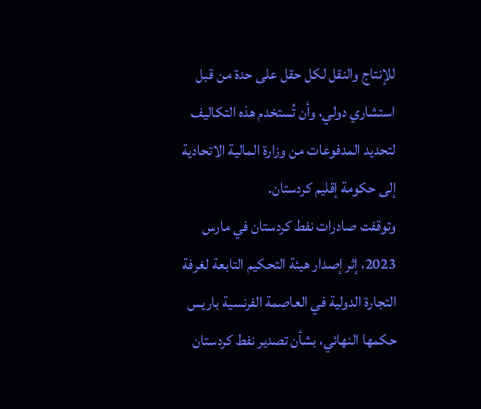للإنتاج والنقل لكل حقل على حدة من قبل استشاري دولي، وأن تُستخدم هذه التكاليف لتحديد المدفوعات من وزارة المالية الاتحادية إلى حكومة إقليم كردستان.
وتوقفت صادرات نفط كردستان في مارس 2023، إثر إصدار هيئة التحكيم التابعة لغرفة التجارة الدولية في العاصمة الفرنسية باريس حكمها النهائي، بشأن تصدير نفط كردستان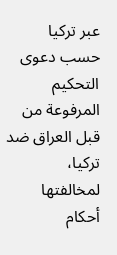عبر تركيا حسب دعوى التحكيم المرفوعة من قبل العراق ضد تركيا، لمخالفتها أحكام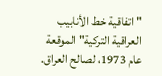"اتفاقية خط الأنابيب العراقية التركية" الموقعة عام 1973، لصالح العراق.